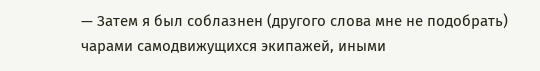— Затем я был соблазнен (другого слова мне не подобрать) чарами самодвижущихся экипажей, иными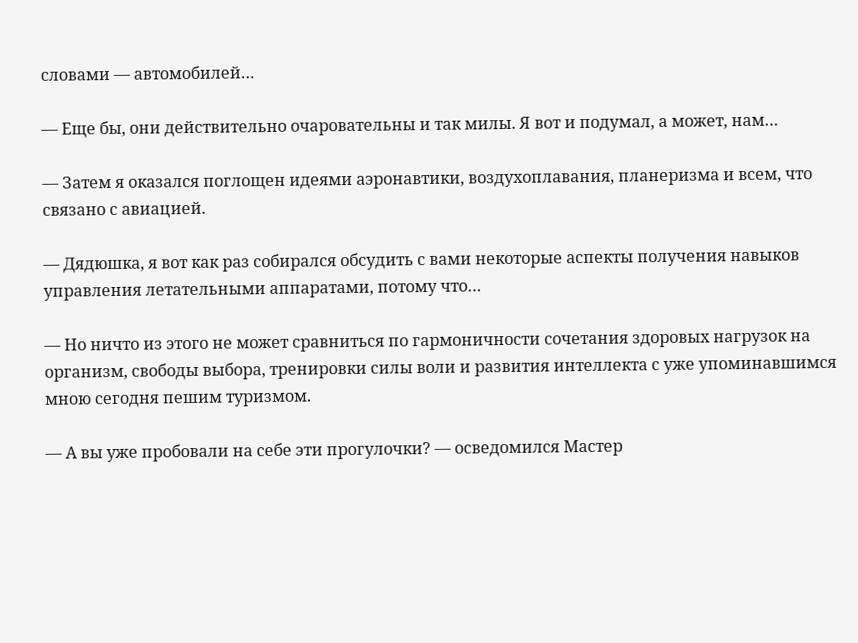словами — автомобилей…

— Еще бы, они действительно очаровательны и так милы. Я вот и подумал, а может, нам…

— Затем я оказался поглощен идеями аэронавтики, воздухоплавания, планеризма и всем, что связано с авиацией.

— Дядюшка, я вот как раз собирался обсудить с вами некоторые аспекты получения навыков управления летательными аппаратами, потому что…

— Но ничто из этого не может сравниться по гармоничности сочетания здоровых нагрузок на организм, свободы выбора, тренировки силы воли и развития интеллекта с уже упоминавшимся мною сегодня пешим туризмом.

— А вы уже пробовали на себе эти прогулочки? — осведомился Мастер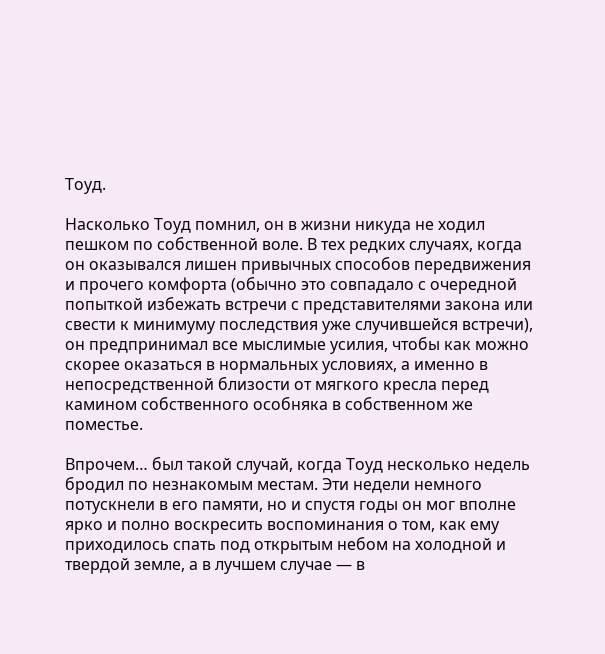Тоуд.

Насколько Тоуд помнил, он в жизни никуда не ходил пешком по собственной воле. В тех редких случаях, когда он оказывался лишен привычных способов передвижения и прочего комфорта (обычно это совпадало с очередной попыткой избежать встречи с представителями закона или свести к минимуму последствия уже случившейся встречи), он предпринимал все мыслимые усилия, чтобы как можно скорее оказаться в нормальных условиях, а именно в непосредственной близости от мягкого кресла перед камином собственного особняка в собственном же поместье.

Впрочем… был такой случай, когда Тоуд несколько недель бродил по незнакомым местам. Эти недели немного потускнели в его памяти, но и спустя годы он мог вполне ярко и полно воскресить воспоминания о том, как ему приходилось спать под открытым небом на холодной и твердой земле, а в лучшем случае — в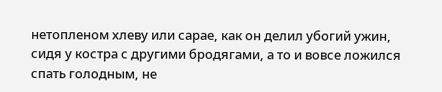нетопленом хлеву или сарае, как он делил убогий ужин, сидя у костра с другими бродягами, а то и вовсе ложился спать голодным, не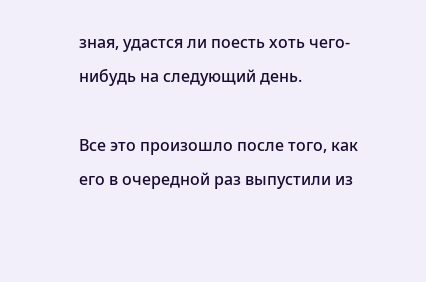зная, удастся ли поесть хоть чего-нибудь на следующий день.

Все это произошло после того, как его в очередной раз выпустили из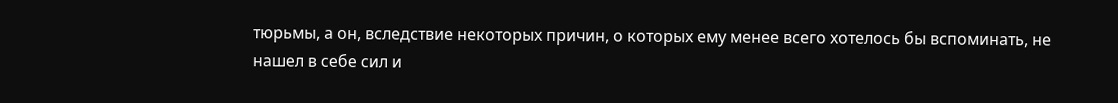тюрьмы, а он, вследствие некоторых причин, о которых ему менее всего хотелось бы вспоминать, не нашел в себе сил и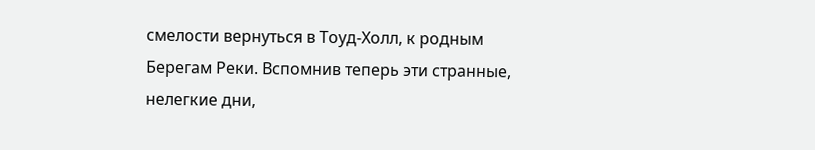смелости вернуться в Тоуд-Холл, к родным Берегам Реки. Вспомнив теперь эти странные, нелегкие дни,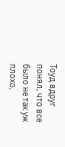Тоуд вдруг понял, что все было не так уж плохо,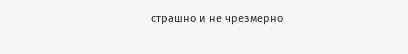страшно и не чрезмерно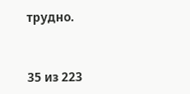трудно.



35 из 223